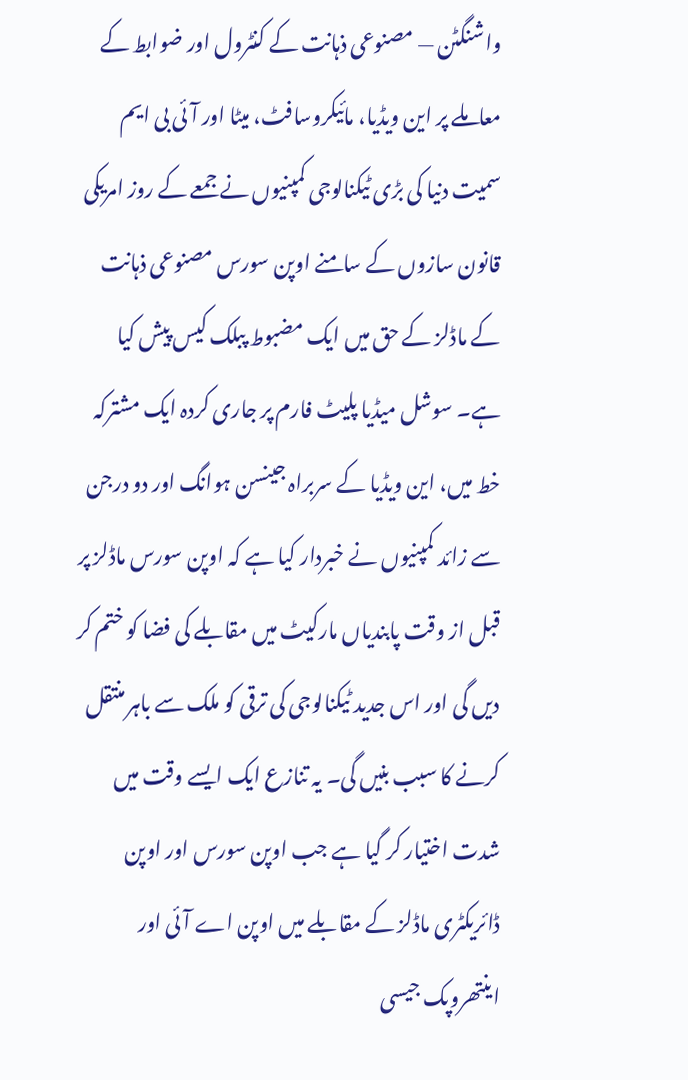واشنگٹن — مصنوعی ذہانت کے کنٹرول اور ضوابط کے معاملے پر این ویڈیا، مائیکروسافٹ، میٹا اور آئی بی ایم سمیت دنیا کی بڑی ٹیکنالوجی کمپنیوں نے جمعے کے روز امریکی قانون سازوں کے سامنے اوپن سورس مصنوعی ذہانت کے ماڈلز کے حق میں ایک مضبوط پبلک کیس پیش کیا ہے۔ سوشل میڈیا پلیٹ فارم پر جاری کردہ ایک مشترکہ خط میں، این ویڈیا کے سربراہ جینسن ہوانگ اور دو درجن سے زائد کمپنیوں نے خبردار کیا ہے کہ اوپن سورس ماڈلز پر قبل از وقت پابندیاں مارکیٹ میں مقابلے کی فضا کو ختم کر دیں گی اور اس جدید ٹیکنالوجی کی ترقی کو ملک سے باہر منتقل کرنے کا سبب بنیں گی۔ یہ تنازع ایک ایسے وقت میں شدت اختیار کر گیا ہے جب اوپن سورس اور اوپن ڈائریکٹری ماڈلز کے مقابلے میں اوپن اے آئی اور اینتھروپک جیسی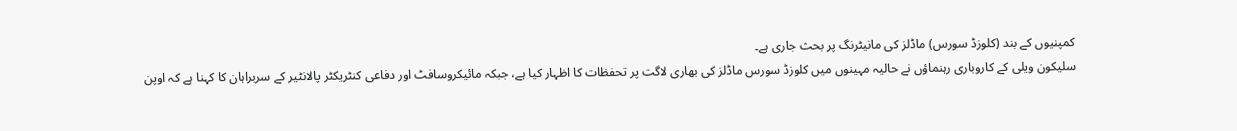کمپنیوں کے بند (کلوزڈ سورس) ماڈلز کی مانیٹرنگ پر بحث جاری ہے۔
سلیکون ویلی کے کاروباری رہنماؤں نے حالیہ مہینوں میں کلوزڈ سورس ماڈلز کی بھاری لاگت پر تحفظات کا اظہار کیا ہے، جبکہ مائیکروسافٹ اور دفاعی کنٹریکٹر پالانٹیر کے سربراہان کا کہنا ہے کہ اوپن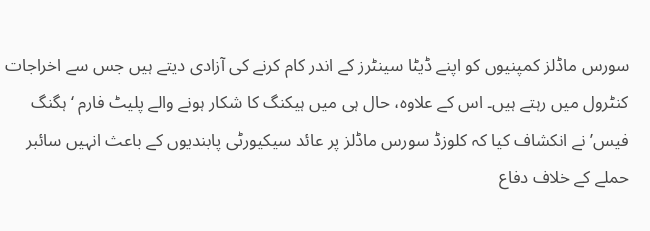سورس ماڈلز کمپنیوں کو اپنے ڈیٹا سینٹرز کے اندر کام کرنے کی آزادی دیتے ہیں جس سے اخراجات کنٹرول میں رہتے ہیں۔ اس کے علاوہ، حال ہی میں ہیکنگ کا شکار ہونے والے پلیٹ فارم ‘ہگنگ فیس’ نے انکشاف کیا کہ کلوزڈ سورس ماڈلز پر عائد سیکیورٹی پابندیوں کے باعث انہیں سائبر حملے کے خلاف دفاع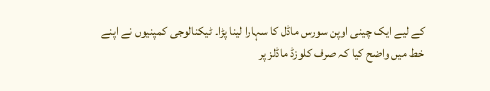کے لیے ایک چینی اوپن سورس ماڈل کا سہارا لینا پڑا۔ ٹیکنالوجی کمپنیوں نے اپنے خط میں واضح کیا کہ صرف کلوزڈ ماڈلز پر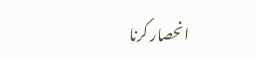انحصار کرنا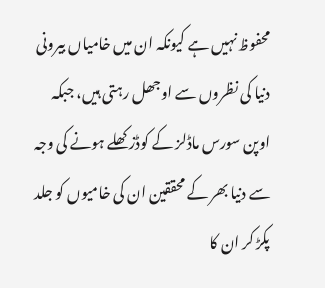محفوظ نہیں ہے کیونکہ ان میں خامیاں بیرونی دنیا کی نظروں سے اوجھل رہتی ہیں، جبکہ اوپن سورس ماڈلز کے کوڈز کھلے ہونے کی وجہ سے دنیا بھر کے محققین ان کی خامیوں کو جلد پکڑ کر ان کا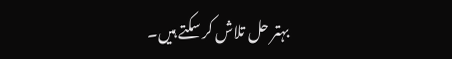بہتر حل تلاش کر سکتے ہیں۔